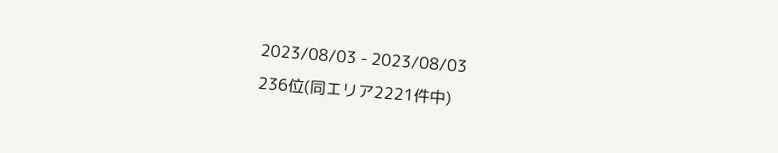2023/08/03 - 2023/08/03
236位(同エリア2221件中)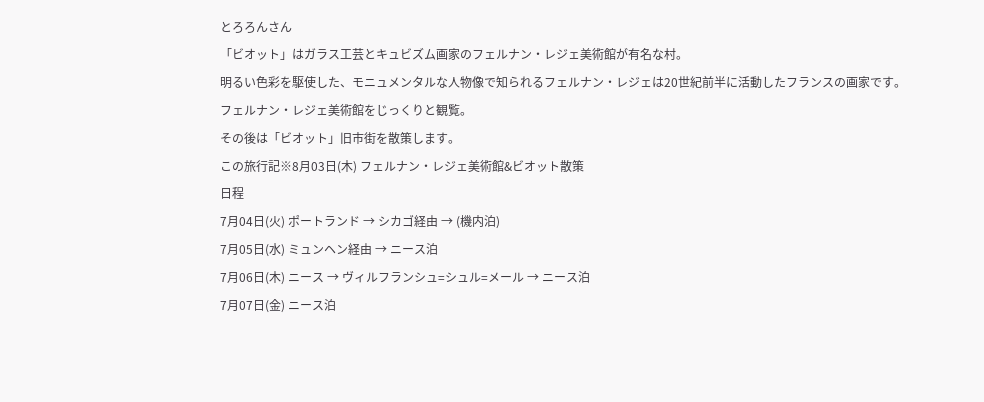とろろんさん
「ビオット」はガラス工芸とキュビズム画家のフェルナン・レジェ美術館が有名な村。
明るい色彩を駆使した、モニュメンタルな人物像で知られるフェルナン・レジェは20世紀前半に活動したフランスの画家です。
フェルナン・レジェ美術館をじっくりと観覧。
その後は「ビオット」旧市街を散策します。
この旅行記※8月03日(木) フェルナン・レジェ美術館&ビオット散策
日程
7月04日(火) ポートランド → シカゴ経由 → (機内泊)
7月05日(水) ミュンヘン経由 → ニース泊
7月06日(木) ニース → ヴィルフランシュ=シュル=メール → ニース泊
7月07日(金) ニース泊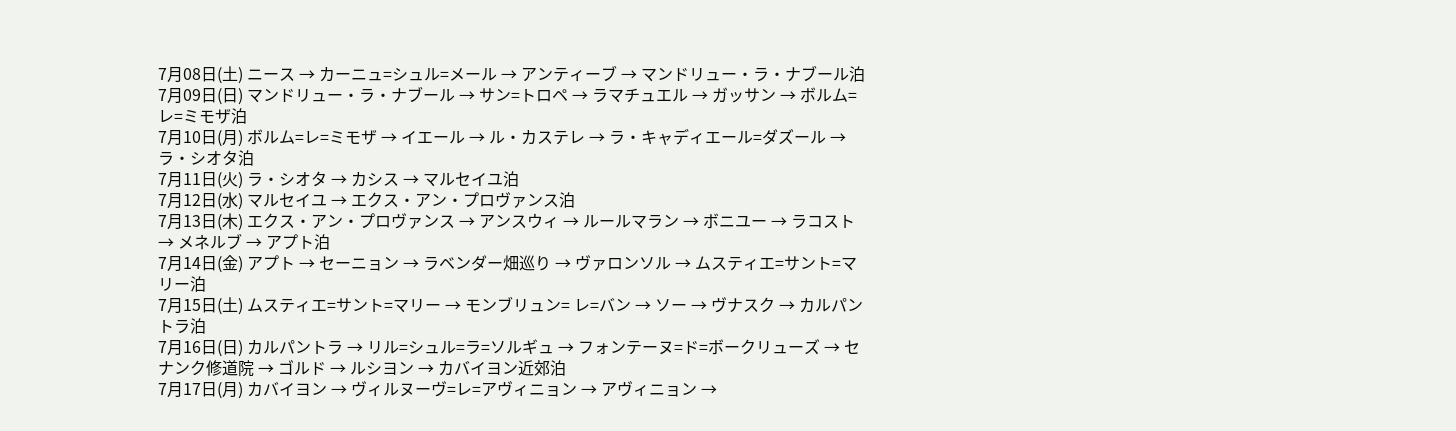7月08日(土) ニース → カーニュ=シュル=メール → アンティーブ → マンドリュー・ラ・ナブール泊
7月09日(日) マンドリュー・ラ・ナブール → サン=トロペ → ラマチュエル → ガッサン → ボルム=レ=ミモザ泊
7月10日(月) ボルム=レ=ミモザ → イエール → ル・カステレ → ラ・キャディエール=ダズール → ラ・シオタ泊
7月11日(火) ラ・シオタ → カシス → マルセイユ泊
7月12日(水) マルセイユ → エクス・アン・プロヴァンス泊
7月13日(木) エクス・アン・プロヴァンス → アンスウィ → ルールマラン → ボニユー → ラコスト → メネルブ → アプト泊
7月14日(金) アプト → セーニョン → ラベンダー畑巡り → ヴァロンソル → ムスティエ=サント=マリー泊
7月15日(土) ムスティエ=サント=マリー → モンブリュン= レ=バン → ソー → ヴナスク → カルパントラ泊
7月16日(日) カルパントラ → リル=シュル=ラ=ソルギュ → フォンテーヌ=ド=ボークリューズ → セナンク修道院 → ゴルド → ルシヨン → カバイヨン近郊泊
7月17日(月) カバイヨン → ヴィルヌーヴ=レ=アヴィニョン → アヴィニョン →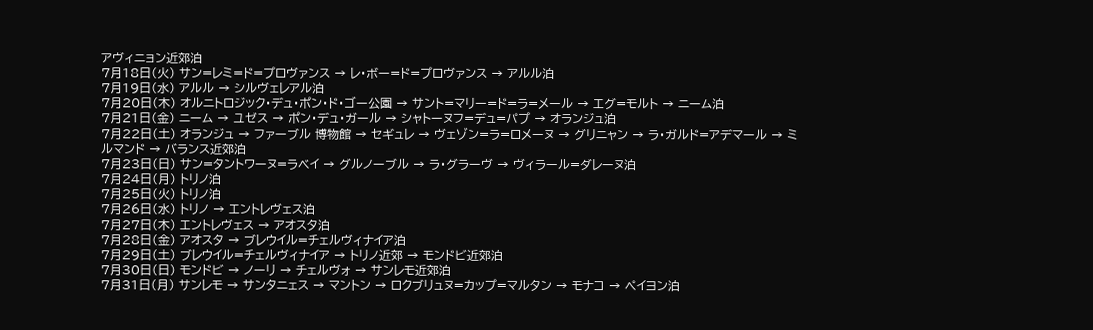アヴィニョン近郊泊
7月18日(火) サン=レミ=ド=プロヴァンス → レ・ボー=ド=プロヴァンス → アルル泊
7月19日(水) アルル → シルヴェレアル泊
7月20日(木) オルニトロジック・デュ・ポン・ド・ゴー公園 → サント=マリー=ド=ラ=メール → エグ=モルト → ニーム泊
7月21日(金) ニーム → ユゼス → ポン・デュ・ガール → シャトーヌフ=デュ=パプ → オランジュ泊
7月22日(土) オランジュ → ファーブル 博物館 → セギュレ → ヴェゾン=ラ=ロメーヌ → グリニャン → ラ・ガルド=アデマール → ミルマンド → バランス近郊泊
7月23日(日) サン=タントワーヌ=ラベイ → グルノーブル → ラ・グラーヴ → ヴィラール=ダレーヌ泊
7月24日(月) トリノ泊
7月25日(火) トリノ泊
7月26日(水) トリノ → エントレヴェス泊
7月27日(木) エントレヴェス → アオスタ泊
7月28日(金) アオスタ → ブレウイル=チェルヴィナイア泊
7月29日(土) ブレウイル=チェルヴィナイア → トリノ近郊 → モンドビ近郊泊
7月30日(日) モンドビ → ノーリ → チェルヴォ → サンレモ近郊泊
7月31日(月) サンレモ → サンタニェス → マントン → ロクブリュヌ=カップ=マルタン → モナコ → ペイヨン泊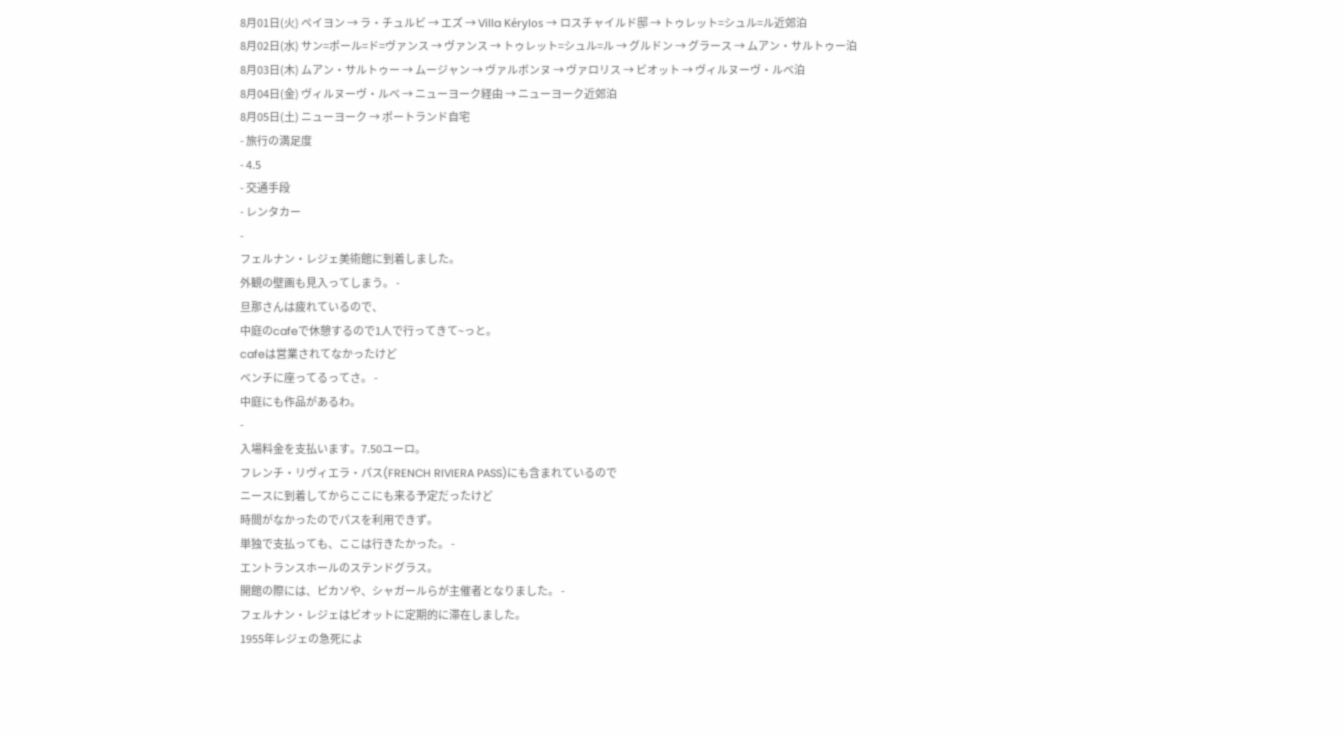8月01日(火) ペイヨン → ラ・チュルビ → エズ → Villa Kérylos → ロスチャイルド邸 → トゥレット=シュル=ル近郊泊
8月02日(水) サン=ポール=ド=ヴァンス → ヴァンス → トゥレット=シュル=ル → グルドン → グラース → ムアン・サルトゥー泊
8月03日(木) ムアン・サルトゥー → ムージャン → ヴァルボンヌ → ヴァロリス → ビオット → ヴィルヌーヴ・ルベ泊
8月04日(金) ヴィルヌーヴ・ルベ → ニューヨーク経由 → ニューヨーク近郊泊
8月05日(土) ニューヨーク → ポートランド自宅
- 旅行の満足度
- 4.5
- 交通手段
- レンタカー
-
フェルナン・レジェ美術館に到着しました。
外観の壁画も見入ってしまう。 -
旦那さんは疲れているので、
中庭のcafeで休憩するので1人で行ってきて~っと。
cafeは営業されてなかったけど
ベンチに座ってるってさ。 -
中庭にも作品があるわ。
-
入場料金を支払います。7.50ユーロ。
フレンチ・リヴィエラ・パス(FRENCH RIVIERA PASS)にも含まれているので
ニースに到着してからここにも来る予定だったけど
時間がなかったのでパスを利用できず。
単独で支払っても、ここは行きたかった。 -
エントランスホールのステンドグラス。
開館の際には、ピカソや、シャガールらが主催者となりました。 -
フェルナン・レジェはビオットに定期的に滞在しました。
1955年レジェの急死によ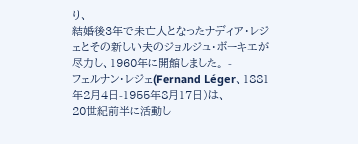り、
結婚後3年で未亡人となったナディア・レジェとその新しい夫のジョルジュ・ボーキエが尽力し、1960年に開館しました。 -
フェルナン・レジェ(Fernand Léger、1881年2月4日-1955年8月17日)は、
20世紀前半に活動し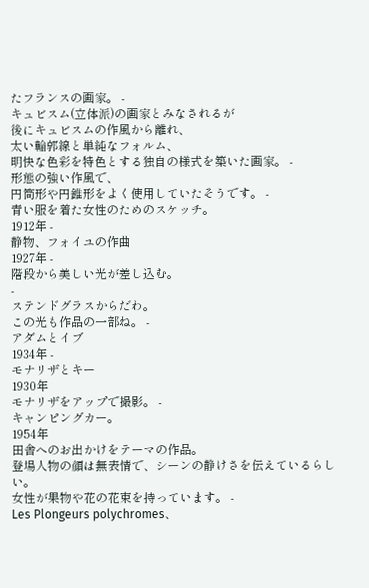たフランスの画家。 -
キュビスム(立体派)の画家とみなされるが
後にキュビスムの作風から離れ、
太い輪郭線と単純なフォルム、
明快な色彩を特色とする独自の様式を築いた画家。 -
形態の強い作風で、
円筒形や円錐形をよく使用していたそうです。 -
青い服を着た女性のためのスケッチ。
1912年 -
静物、フォイユの作曲
1927年 -
階段から美しい光が差し込む。
-
ステンドグラスからだわ。
この光も作品の一部ね。 -
アダムとイブ
1934年 -
モナリザとキー
1930年
モナリザをアップで撮影。 -
キャンピングカー。
1954年
田舎へのお出かけをテーマの作品。
登場人物の顔は無表情で、シーンの静けさを伝えているらしい。
女性が果物や花の花束を持っています。 -
Les Plongeurs polychromes、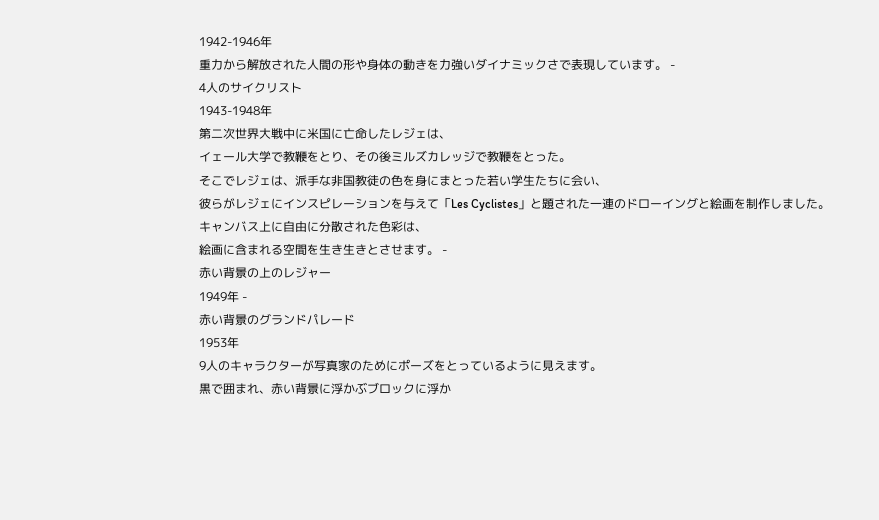1942-1946年
重力から解放された人間の形や身体の動きを力強いダイナミックさで表現しています。 -
4人のサイクリスト
1943-1948年
第二次世界大戦中に米国に亡命したレジェは、
イェール大学で教鞭をとり、その後ミルズカレッジで教鞭をとった。
そこでレジェは、派手な非国教徒の色を身にまとった若い学生たちに会い、
彼らがレジェにインスピレーションを与えて「Les Cyclistes」と題された一連のドローイングと絵画を制作しました。
キャンバス上に自由に分散された色彩は、
絵画に含まれる空間を生き生きとさせます。 -
赤い背景の上のレジャー
1949年 -
赤い背景のグランドパレード
1953年
9人のキャラクターが写真家のためにポーズをとっているように見えます。
黒で囲まれ、赤い背景に浮かぶブロックに浮か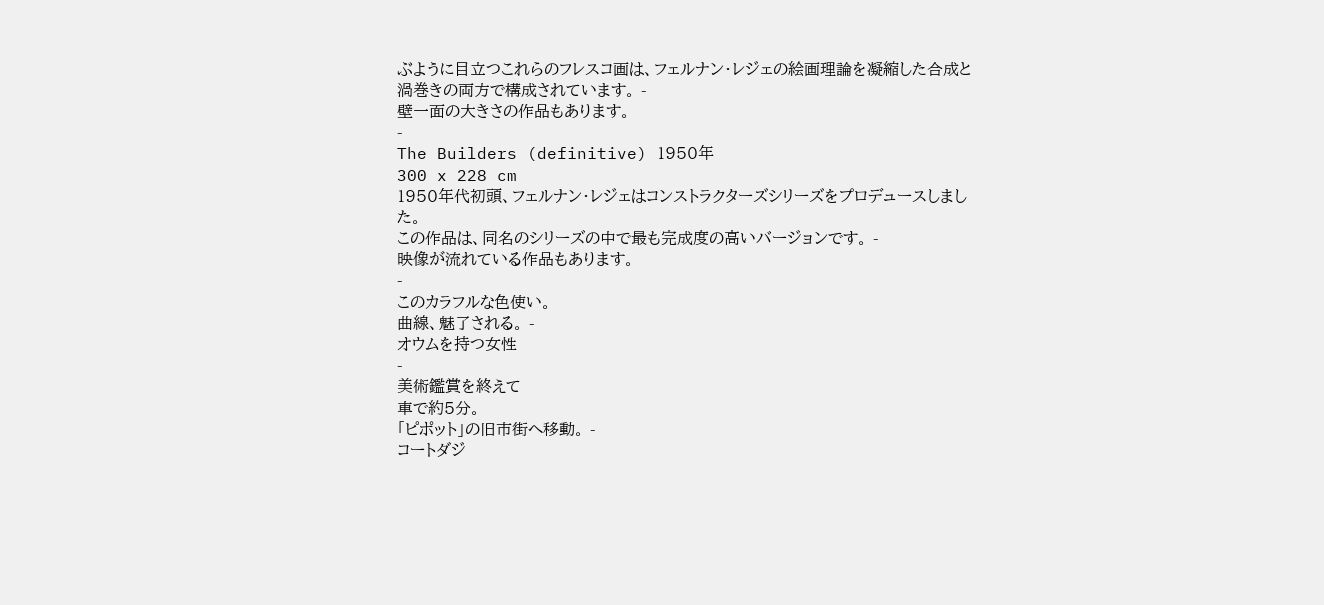ぶように目立つこれらのフレスコ画は、フェルナン・レジェの絵画理論を凝縮した合成と渦巻きの両方で構成されています。 -
壁一面の大きさの作品もあります。
-
The Builders (definitive) 1950年
300 x 228 cm
1950年代初頭、フェルナン・レジェはコンストラクターズシリーズをプロデュースしました。
この作品は、同名のシリーズの中で最も完成度の高いバージョンです。 -
映像が流れている作品もあります。
-
このカラフルな色使い。
曲線、魅了される。 -
オウムを持つ女性
-
美術鑑賞を終えて
車で約5分。
「ピポット」の旧市街へ移動。 -
コートダジ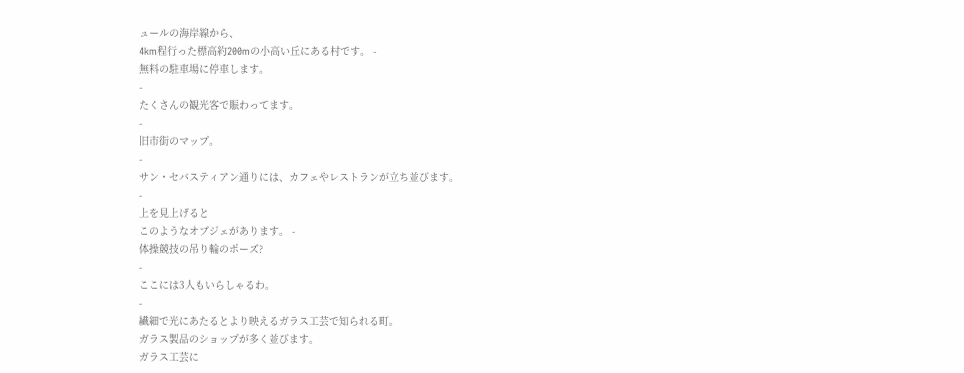ュールの海岸線から、
4km程行った標高約200mの小高い丘にある村です。 -
無料の駐車場に停車します。
-
たくさんの観光客で賑わってます。
-
旧市街のマップ。
-
サン・セバスティアン通りには、カフェやレストランが立ち並びます。
-
上を見上げると
このようなオブジェがあります。 -
体操競技の吊り輪のポーズ?
-
ここには3人もいらしゃるわ。
-
繊細で光にあたるとより映えるガラス工芸で知られる町。
ガラス製品のショップが多く並びます。
ガラス工芸に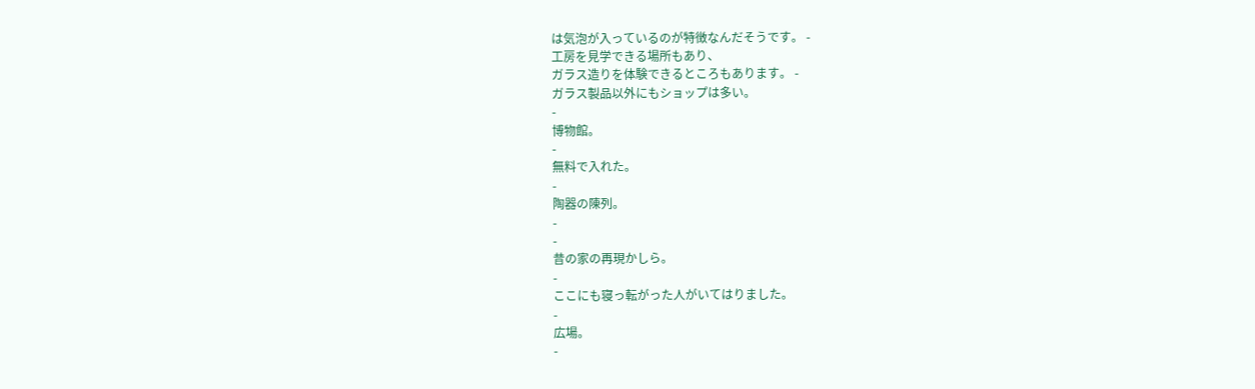は気泡が入っているのが特徴なんだそうです。 -
工房を見学できる場所もあり、
ガラス造りを体験できるところもあります。 -
ガラス製品以外にもショップは多い。
-
博物館。
-
無料で入れた。
-
陶器の陳列。
-
-
昔の家の再現かしら。
-
ここにも寝っ転がった人がいてはりました。
-
広場。
-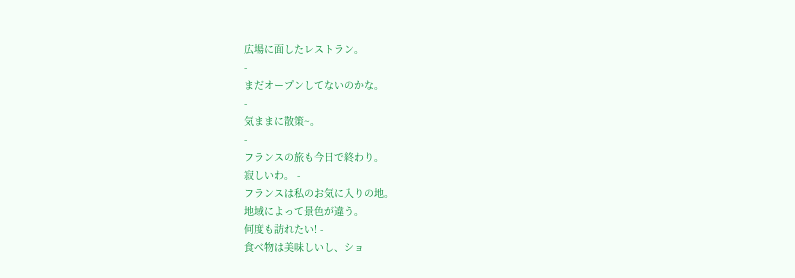広場に面したレストラン。
-
まだオープンしてないのかな。
-
気ままに散策~。
-
フランスの旅も今日で終わり。
寂しいわ。 -
フランスは私のお気に入りの地。
地域によって景色が違う。
何度も訪れたい! -
食べ物は美味しいし、ショ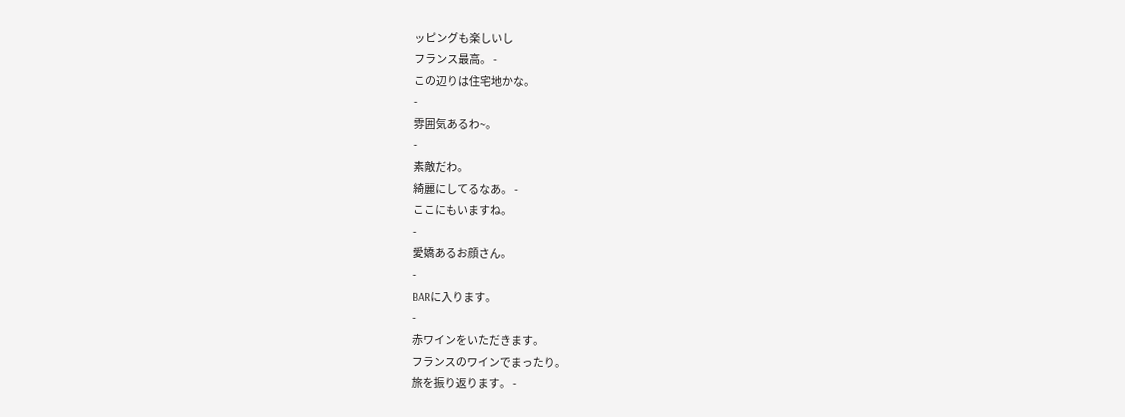ッピングも楽しいし
フランス最高。 -
この辺りは住宅地かな。
-
雰囲気あるわ~。
-
素敵だわ。
綺麗にしてるなあ。 -
ここにもいますね。
-
愛嬌あるお顔さん。
-
BARに入ります。
-
赤ワインをいただきます。
フランスのワインでまったり。
旅を振り返ります。 -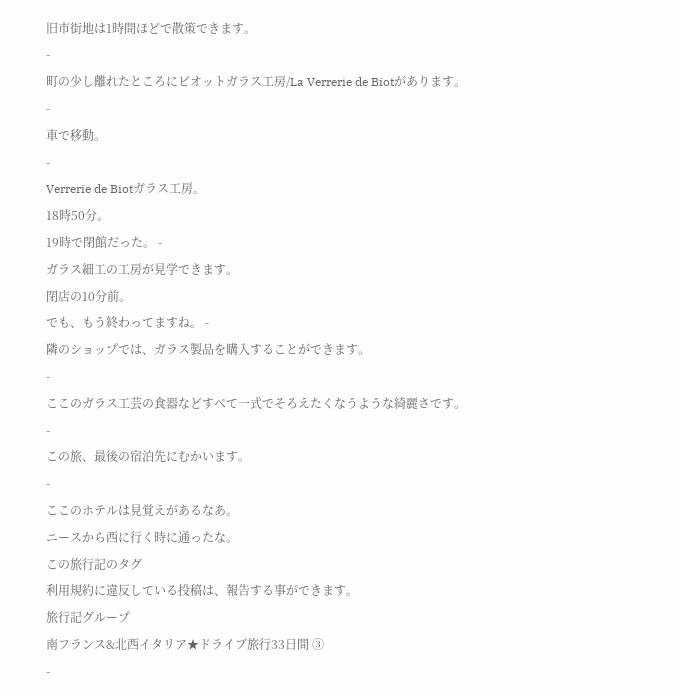旧市街地は1時間ほどで散策できます。
-
町の少し離れたところにビオットガラス工房/La Verrerie de Biotがあります。
-
車で移動。
-
Verrerie de Biotガラス工房。
18時50分。
19時で閉館だった。 -
ガラス細工の工房が見学できます。
閉店の10分前。
でも、もう終わってますね。 -
隣のショップでは、ガラス製品を購入することができます。
-
ここのガラス工芸の食器などすべて一式でそろえたくなうような綺麗さです。
-
この旅、最後の宿泊先にむかいます。
-
ここのホテルは見覚えがあるなあ。
ニースから西に行く時に通ったな。
この旅行記のタグ
利用規約に違反している投稿は、報告する事ができます。
旅行記グループ
南フランス&北西イタリア★ドライブ旅行33日間 ③
-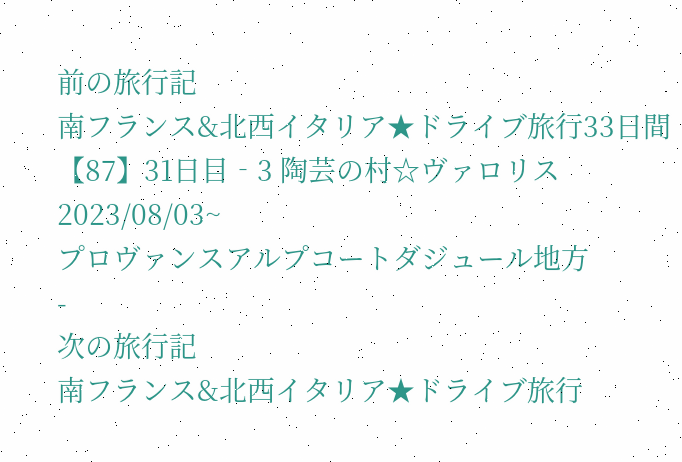前の旅行記
南フランス&北西イタリア★ドライブ旅行33日間【87】31日目‐3 陶芸の村☆ヴァロリス
2023/08/03~
プロヴァンスアルプコートダジュール地方
-
次の旅行記
南フランス&北西イタリア★ドライブ旅行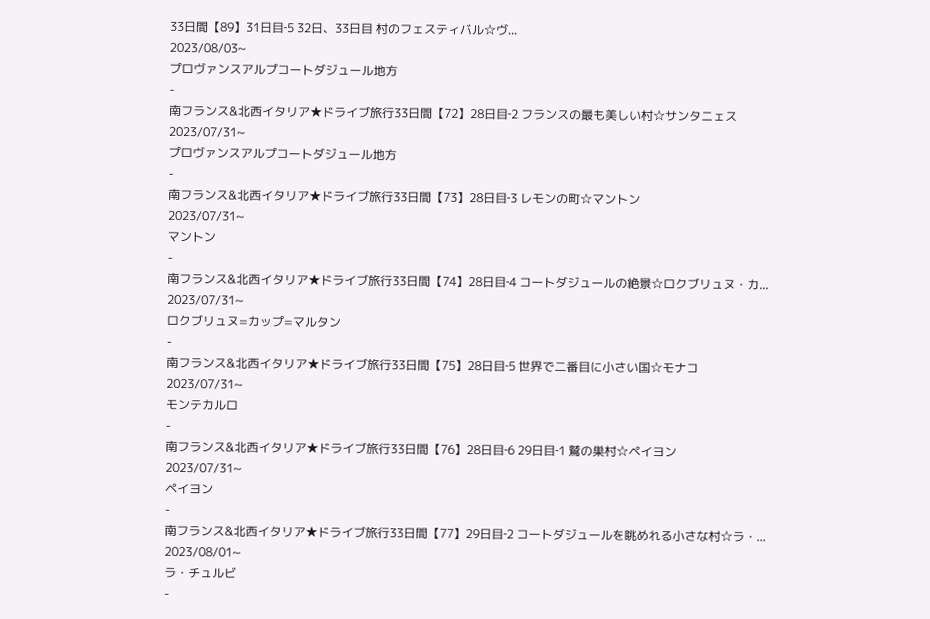33日間【89】31日目‐5 32日、33日目 村のフェスティバル☆ヴ...
2023/08/03~
プロヴァンスアルプコートダジュール地方
-
南フランス&北西イタリア★ドライブ旅行33日間【72】28日目‐2 フランスの最も美しい村☆サンタニェス
2023/07/31~
プロヴァンスアルプコートダジュール地方
-
南フランス&北西イタリア★ドライブ旅行33日間【73】28日目‐3 レモンの町☆マントン
2023/07/31~
マントン
-
南フランス&北西イタリア★ドライブ旅行33日間【74】28日目‐4 コートダジュールの絶景☆ロクブリュヌ・カ...
2023/07/31~
ロクブリュヌ=カップ=マルタン
-
南フランス&北西イタリア★ドライブ旅行33日間【75】28日目‐5 世界で二番目に小さい国☆モナコ
2023/07/31~
モンテカルロ
-
南フランス&北西イタリア★ドライブ旅行33日間【76】28日目‐6 29日目‐1 鷲の巣村☆ペイヨン
2023/07/31~
ペイヨン
-
南フランス&北西イタリア★ドライブ旅行33日間【77】29日目‐2 コートダジュールを眺めれる小さな村☆ラ・...
2023/08/01~
ラ・チュルビ
-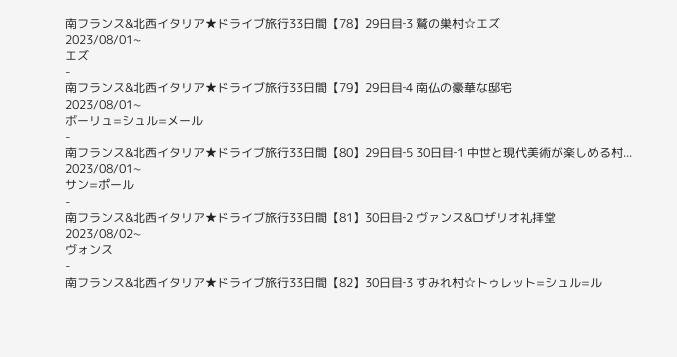南フランス&北西イタリア★ドライブ旅行33日間【78】29日目‐3 鷲の巣村☆エズ
2023/08/01~
エズ
-
南フランス&北西イタリア★ドライブ旅行33日間【79】29日目‐4 南仏の豪華な邸宅
2023/08/01~
ボーリュ=シュル=メール
-
南フランス&北西イタリア★ドライブ旅行33日間【80】29日目‐5 30日目‐1 中世と現代美術が楽しめる村...
2023/08/01~
サン=ポール
-
南フランス&北西イタリア★ドライブ旅行33日間【81】30日目‐2 ヴァンス&ロザリオ礼拝堂
2023/08/02~
ヴォンス
-
南フランス&北西イタリア★ドライブ旅行33日間【82】30日目‐3 すみれ村☆トゥレット=シュル=ル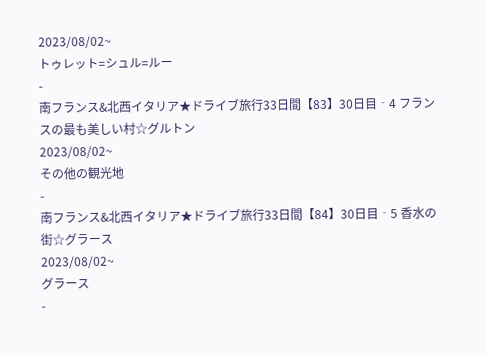2023/08/02~
トゥレット=シュル=ルー
-
南フランス&北西イタリア★ドライブ旅行33日間【83】30日目‐4 フランスの最も美しい村☆グルトン
2023/08/02~
その他の観光地
-
南フランス&北西イタリア★ドライブ旅行33日間【84】30日目‐5 香水の街☆グラース
2023/08/02~
グラース
-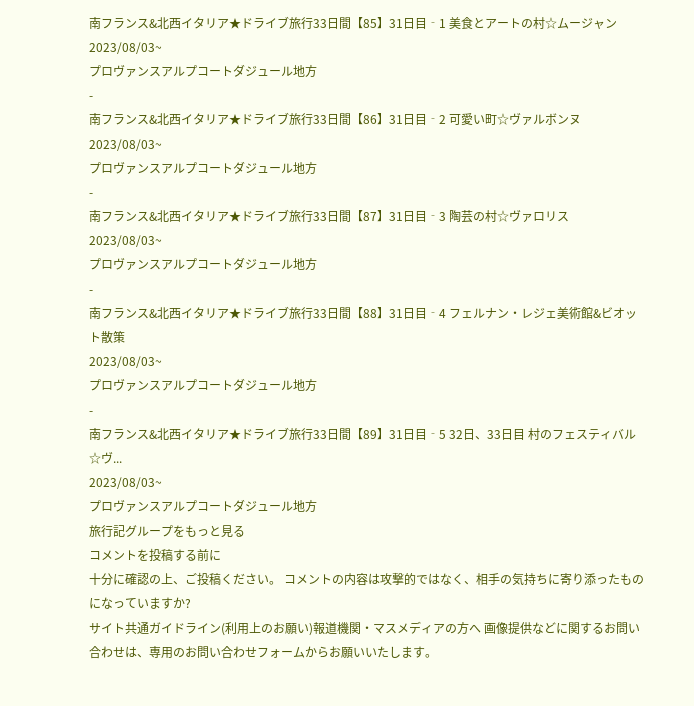南フランス&北西イタリア★ドライブ旅行33日間【85】31日目‐1 美食とアートの村☆ムージャン
2023/08/03~
プロヴァンスアルプコートダジュール地方
-
南フランス&北西イタリア★ドライブ旅行33日間【86】31日目‐2 可愛い町☆ヴァルボンヌ
2023/08/03~
プロヴァンスアルプコートダジュール地方
-
南フランス&北西イタリア★ドライブ旅行33日間【87】31日目‐3 陶芸の村☆ヴァロリス
2023/08/03~
プロヴァンスアルプコートダジュール地方
-
南フランス&北西イタリア★ドライブ旅行33日間【88】31日目‐4 フェルナン・レジェ美術館&ビオット散策
2023/08/03~
プロヴァンスアルプコートダジュール地方
-
南フランス&北西イタリア★ドライブ旅行33日間【89】31日目‐5 32日、33日目 村のフェスティバル☆ヴ...
2023/08/03~
プロヴァンスアルプコートダジュール地方
旅行記グループをもっと見る
コメントを投稿する前に
十分に確認の上、ご投稿ください。 コメントの内容は攻撃的ではなく、相手の気持ちに寄り添ったものになっていますか?
サイト共通ガイドライン(利用上のお願い)報道機関・マスメディアの方へ 画像提供などに関するお問い合わせは、専用のお問い合わせフォームからお願いいたします。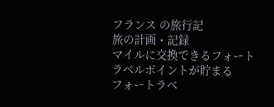フランス の旅行記
旅の計画・記録
マイルに交換できるフォートラベルポイントが貯まる
フォートラベ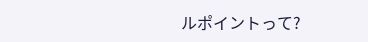ルポイントって?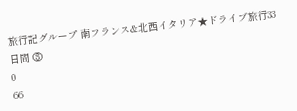旅行記グループ 南フランス&北西イタリア★ドライブ旅行33日間 ③
0
66